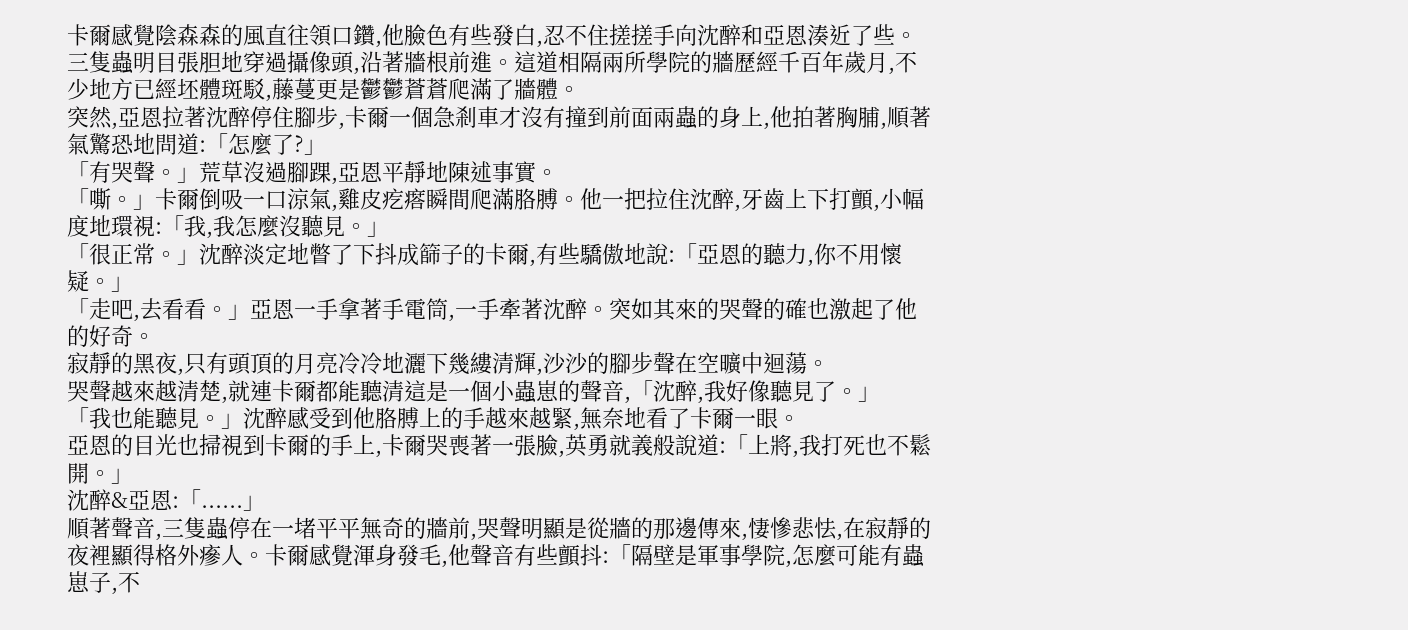卡爾感覺陰森森的風直往領口鑽,他臉色有些發白,忍不住搓搓手向沈醉和亞恩湊近了些。
三隻蟲明目張胆地穿過攝像頭,沿著牆根前進。這道相隔兩所學院的牆歷經千百年歲月,不少地方已經坯體斑駁,藤蔓更是鬱鬱蒼蒼爬滿了牆體。
突然,亞恩拉著沈醉停住腳步,卡爾一個急剎車才沒有撞到前面兩蟲的身上,他拍著胸脯,順著氣驚恐地問道:「怎麼了?」
「有哭聲。」荒草沒過腳踝,亞恩平靜地陳述事實。
「嘶。」卡爾倒吸一口涼氣,雞皮疙瘩瞬間爬滿胳膊。他一把拉住沈醉,牙齒上下打顫,小幅度地環視:「我,我怎麼沒聽見。」
「很正常。」沈醉淡定地瞥了下抖成篩子的卡爾,有些驕傲地說:「亞恩的聽力,你不用懷疑。」
「走吧,去看看。」亞恩一手拿著手電筒,一手牽著沈醉。突如其來的哭聲的確也激起了他的好奇。
寂靜的黑夜,只有頭頂的月亮冷冷地灑下幾縷清輝,沙沙的腳步聲在空曠中迴蕩。
哭聲越來越清楚,就連卡爾都能聽清這是一個小蟲崽的聲音,「沈醉,我好像聽見了。」
「我也能聽見。」沈醉感受到他胳膊上的手越來越緊,無奈地看了卡爾一眼。
亞恩的目光也掃視到卡爾的手上,卡爾哭喪著一張臉,英勇就義般說道:「上將,我打死也不鬆開。」
沈醉&亞恩:「......」
順著聲音,三隻蟲停在一堵平平無奇的牆前,哭聲明顯是從牆的那邊傳來,悽慘悲怯,在寂靜的夜裡顯得格外瘮人。卡爾感覺渾身發毛,他聲音有些顫抖:「隔壁是軍事學院,怎麼可能有蟲崽子,不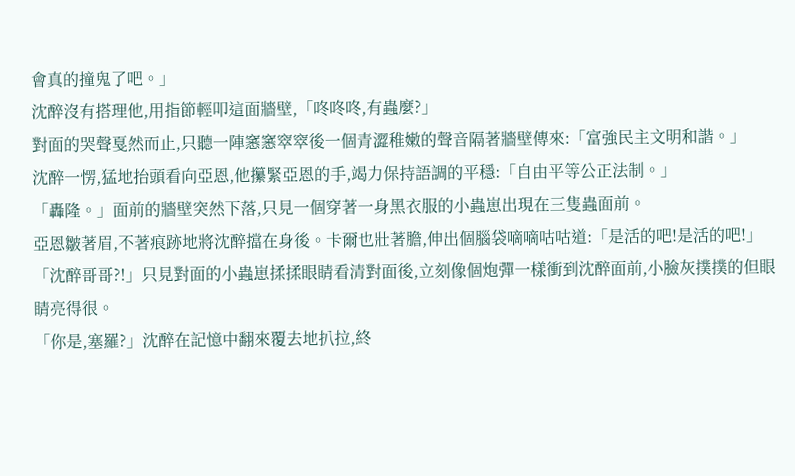會真的撞鬼了吧。」
沈醉沒有搭理他,用指節輕叩這面牆壁,「咚咚咚,有蟲麼?」
對面的哭聲戛然而止,只聽一陣窸窸窣窣後一個青澀稚嫩的聲音隔著牆壁傳來:「富強民主文明和諧。」
沈醉一愣,猛地抬頭看向亞恩,他攥緊亞恩的手,竭力保持語調的平穩:「自由平等公正法制。」
「轟隆。」面前的牆壁突然下落,只見一個穿著一身黑衣服的小蟲崽出現在三隻蟲面前。
亞恩皺著眉,不著痕跡地將沈醉擋在身後。卡爾也壯著膽,伸出個腦袋嘀嘀咕咕道:「是活的吧!是活的吧!」
「沈醉哥哥?!」只見對面的小蟲崽揉揉眼睛看清對面後,立刻像個炮彈一樣衝到沈醉面前,小臉灰撲撲的但眼睛亮得很。
「你是,塞羅?」沈醉在記憶中翻來覆去地扒拉,終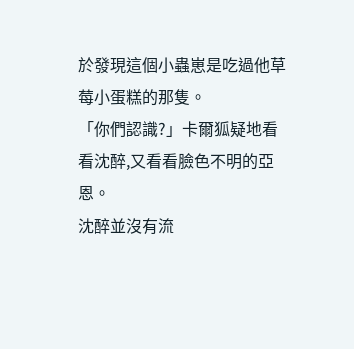於發現這個小蟲崽是吃過他草莓小蛋糕的那隻。
「你們認識?」卡爾狐疑地看看沈醉,又看看臉色不明的亞恩。
沈醉並沒有流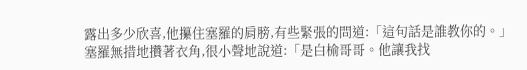露出多少欣喜,他攥住塞羅的肩膀,有些緊張的問道:「這句話是誰教你的。」
塞羅無措地攢著衣角,很小聲地說道:「是白榆哥哥。他讓我找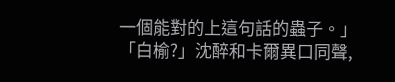一個能對的上這句話的蟲子。」
「白榆?」沈醉和卡爾異口同聲,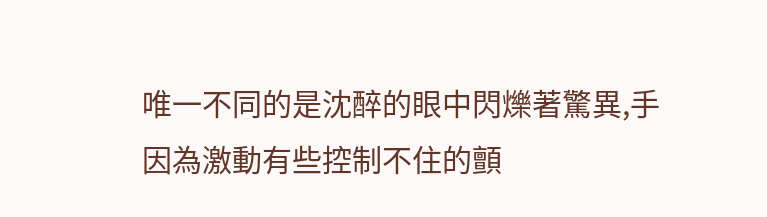唯一不同的是沈醉的眼中閃爍著驚異,手因為激動有些控制不住的顫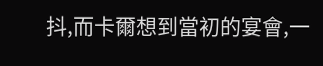抖,而卡爾想到當初的宴會,一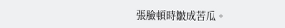張臉頓時皺成苦瓜。